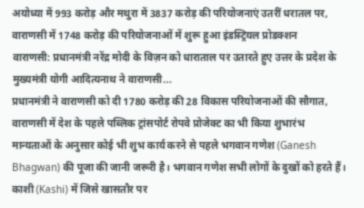अयोध्या में 993 करोड़ और मथुरा में 3837 करोड़ की परियोजनाएं उतरीं धरातल पर, वाराणसी में 1748 करोड़ की परियोजनाओं में शुरू हुआ इंडस्ट्रियल प्रोडक्शन
वाराणसी: प्रधानमंत्री नरेंद्र मोदी के विज़न को धाराताल पर उतारते हुए उत्तर के प्रदेश के मुख्यमंत्री योगी आदित्यनाथ ने वाराणसी...
प्रधानमंत्री ने वाराणसी को दी 1780 करोड़ की 28 विकास परियोजनाओं की सौगात, वाराणसी में देश के पहले पब्लिक ट्रांसपोर्ट रोपवे प्रोजेक्ट का भी किया शुभारंभ
मान्यताओं के अनुसार कोई भी शुभ कार्य करने से पहले भगवान गणेश (Ganesh Bhagwan) की पूजा की जानी जरूरी है। भगवान गणेश सभी लोगों के दुखों को हरते हैं। काशी (Kashi) में जिसे खासतौर पर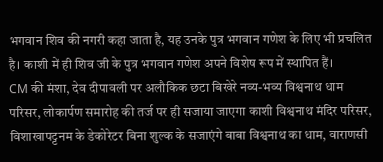भगवान शिव की नगरी कहा जाता है, यह उनके पुत्र भगवान गणेश के लिए भी प्रचलित है। काशी में ही शिव जी के पुत्र भगवान गणेश अपने विशेष रूप में स्थापित हैं।
CM की मंशा, देव दीपावली पर अलौकिक छटा बिखेरे नव्य-भव्य विश्वनाथ धाम परिसर, लोकार्पण समारोह की तर्ज पर ही सजाया जाएगा काशी विश्वनाथ मंदिर परिसर, विशाखापट्टनम के डेकोरेटर बिना शुल्क के सजाएंगे बाबा विश्वनाथ का धाम, वाराणसी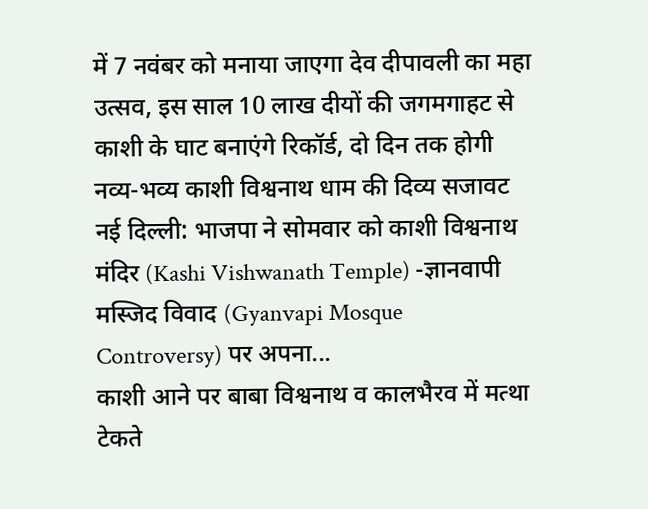में 7 नवंबर को मनाया जाएगा देव दीपावली का महा उत्सव, इस साल 10 लाख दीयों की जगमगाहट से काशी के घाट बनाएंगे रिकॉर्ड, दो दिन तक होगी नव्य-भव्य काशी विश्वनाथ धाम की दिव्य सजावट
नई दिल्ली: भाजपा ने सोमवार को काशी विश्वनाथ मंदिर (Kashi Vishwanath Temple) -ज्ञानवापी मस्जिद विवाद (Gyanvapi Mosque Controversy) पर अपना...
काशी आने पर बाबा विश्वनाथ व कालभैरव में मत्था टेकते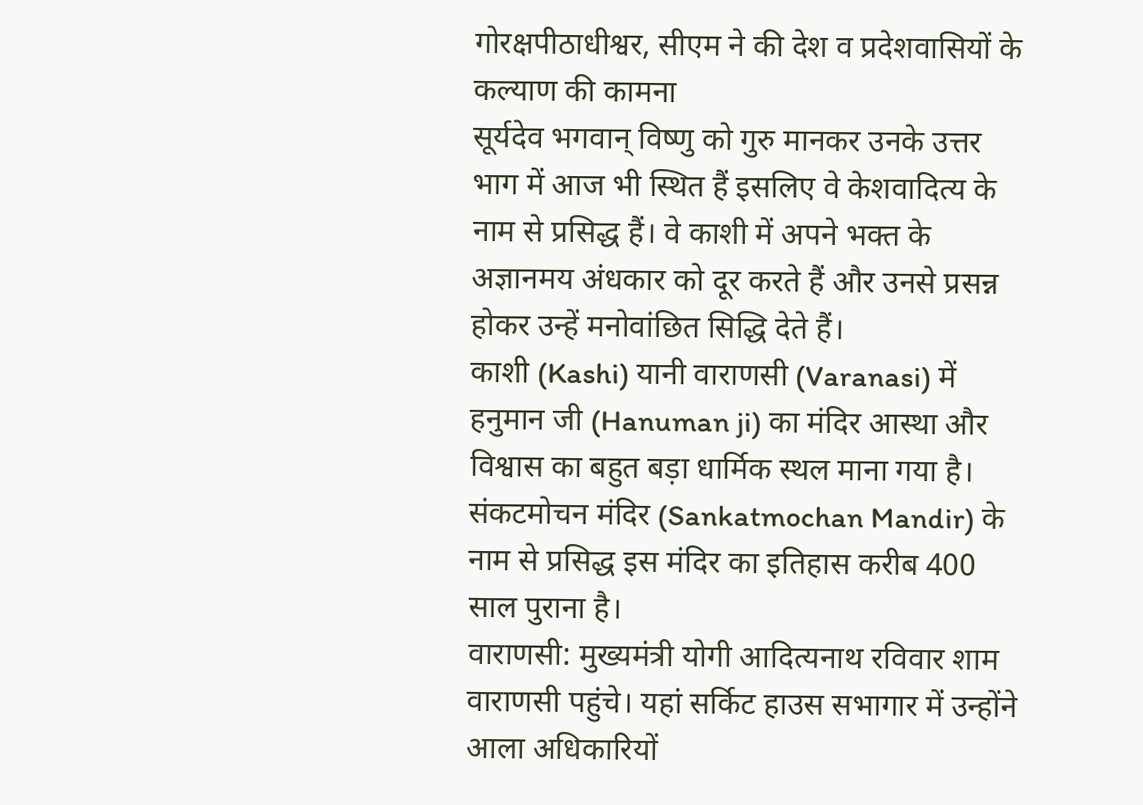गोरक्षपीठाधीश्वर, सीएम ने की देश व प्रदेशवासियों के कल्याण की कामना
सूर्यदेव भगवान् विष्णु को गुरु मानकर उनके उत्तर भाग में आज भी स्थित हैं इसलिए वे केशवादित्य के नाम से प्रसिद्ध हैं। वे काशी में अपने भक्त के अज्ञानमय अंधकार को दूर करते हैं और उनसे प्रसन्न होकर उन्हें मनोवांछित सिद्धि देते हैं।
काशी (Kashi) यानी वाराणसी (Varanasi) में हनुमान जी (Hanuman ji) का मंदिर आस्था और विश्वास का बहुत बड़ा धार्मिक स्थल माना गया है। संकटमोचन मंदिर (Sankatmochan Mandir) के नाम से प्रसिद्ध इस मंदिर का इतिहास करीब 400 साल पुराना है।
वाराणसी: मुख्यमंत्री योगी आदित्यनाथ रविवार शाम वाराणसी पहुंचे। यहां सर्किट हाउस सभागार में उन्होंने आला अधिकारियों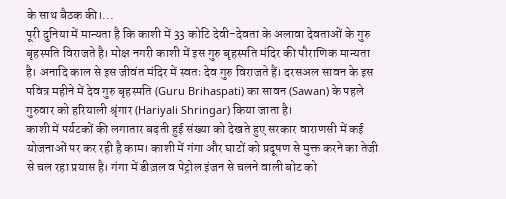के साथ बैठक की।...
पूरी दुनिया में मान्यता है कि काशी में 33 कोटि देवी-देवता के अलावा देवताओं के गुरु बृहस्पति विराजते है। मोक्ष नगरी काशी में इस गुरु बृहस्पति मंदिर की पौराणिक मान्यता है। अनादि काल से इस जीवंत मंदिर में स्वतः देव गुरु विराजते हैं। दरसअल सावन के इस पवित्र महीने में देव गुरु बृहस्पति (Guru Brihaspati) का सावन (Sawan) के पहले गुरुवार को हरियाली श्रृंगार (Hariyali Shringar) किया जाता है।
काशी में पर्यटकों की लगातार बढ़ती हुई संख्या को देखते हुए सरकार वाराणसी में कई योजनाओं पर कर रही है काम। काशी में गंगा और घाटों को प्रदूषण से मुक्त करने का तेजी से चल रहा प्रयास है। गंगा में डीज़ल व पेट्रोल इंजन से चलने वाली बोट को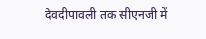देवदीपावली तक सीएनजी में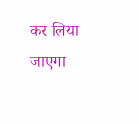कर लिया जाएगा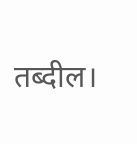तब्दील।